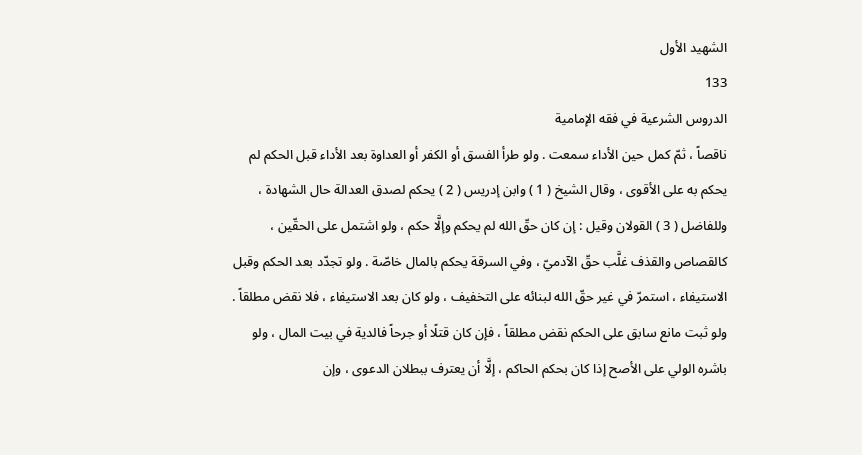الشهيد الأول
133
الدروس الشرعية في فقه الإمامية
ناقصاً ، ثمّ كمل حين الأداء سمعت . ولو طرأ الفسق أو الكفر أو العداوة بعد الأداء قبل الحكم لم يحكم به على الأقوى ، وقال الشيخ ( 1 ) وابن إدريس ( 2 ) يحكم لصدق العدالة حال الشهادة ، وللفاضل ( 3 ) القولان وقيل : إن كان حقّ الله لم يحكم وإلَّا حكم ، ولو اشتمل على الحقّين ، كالقصاص والقذف غلَّب حقّ الآدميّ ، وفي السرقة يحكم بالمال خاصّة . ولو تجدّد بعد الحكم وقبل الاستيفاء ، استمرّ في غير حقّ الله لبنائه على التخفيف ، ولو كان بعد الاستيفاء ، فلا نقض مطلقاً . ولو ثبت مانع سابق على الحكم نقض مطلقاً ، فإن كان قتلًا أو جرحاً فالدية في بيت المال ، ولو باشره الولي على الأصح إذا كان بحكم الحاكم ، إلَّا أن يعترف ببطلان الدعوى ، وإن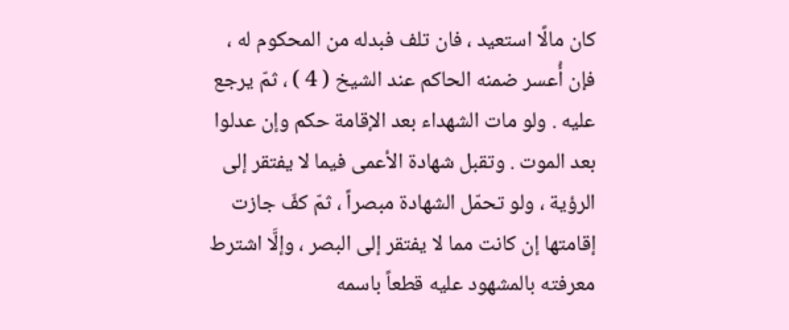كان مالًا استعيد ، فان تلف فبدله من المحكوم له ، فإن أُعسر ضمنه الحاكم عند الشيخ ( 4 ) ، ثمّ يرجع عليه . ولو مات الشهداء بعد الإقامة حكم وإن عدلوا بعد الموت . وتقبل شهادة الأعمى فيما لا يفتقر إلى الرؤية ، ولو تحمّل الشهادة مبصراً ، ثمّ كفّ جازت إقامتها إن كانت مما لا يفتقر إلى البصر ، وإلَّا اشترط معرفته بالمشهود عليه قطعاً باسمه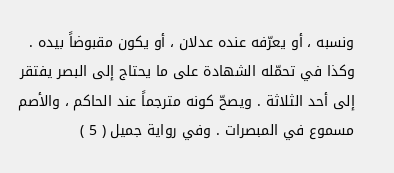ونسبه ، أو يعرّفه عنده عدلان ، أو يكون مقبوضاً بيده . وكذا في تحمّله الشهادة على ما يحتاج إلى البصر يفتقر إلى أحد الثلاثة . ويصحّ كونه مترجماً عند الحاكم ، والأصم مسموع في المبصرات . وفي رواية جميل ( 5 )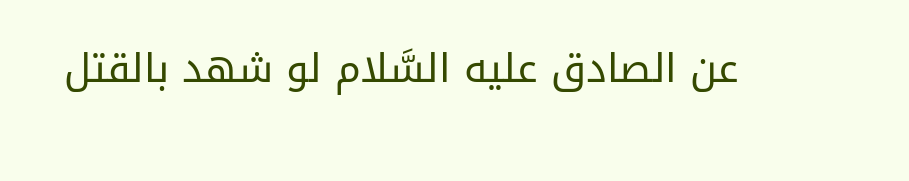عن الصادق عليه السَّلام لو شهد بالقتل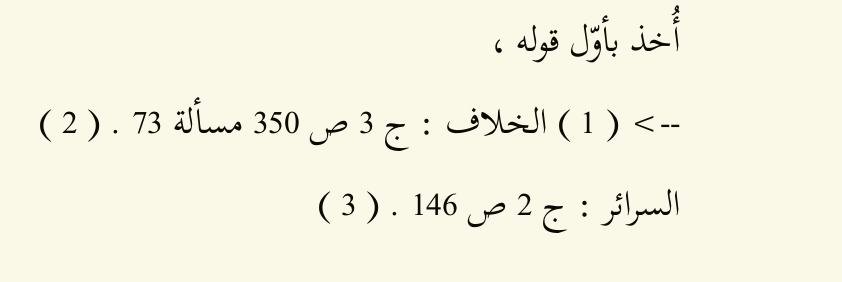أُخذ بأوّل قوله ،
--> ( 1 ) الخلاف : ج 3 ص 350 مسألة 73 . ( 2 ) السرائر : ج 2 ص 146 . ( 3 )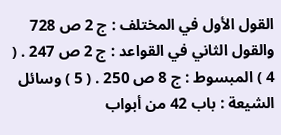القول الأول في المختلف : ج 2 ص 728 والقول الثاني في القواعد : ج 2 ص 247 . ( 4 ) المبسوط : ج 8 ص 250 . ( 5 ) وسائل الشيعة : باب 42 من أبواب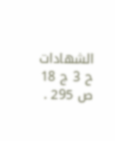الشهادات ح 3 ج 18 ص 295 .